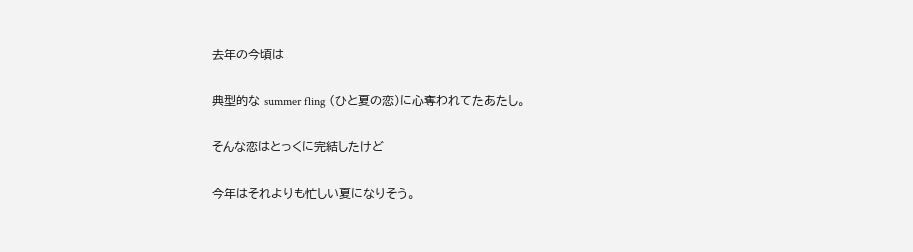去年の今頃は

典型的な summer fling (ひと夏の恋)に心奪われてたあたし。

そんな恋はとっくに完結したけど

今年はそれよりも忙しい夏になりそう。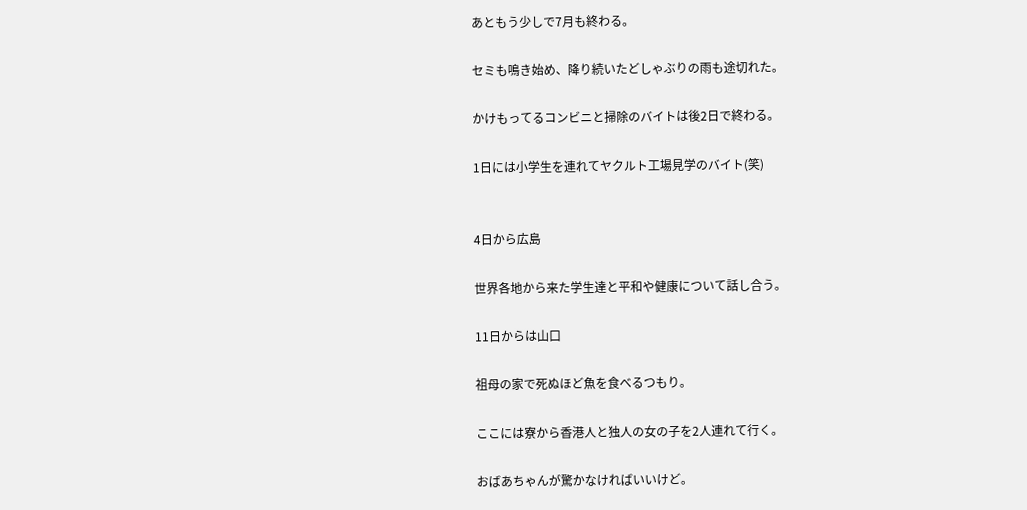あともう少しで7月も終わる。

セミも鳴き始め、降り続いたどしゃぶりの雨も途切れた。

かけもってるコンビニと掃除のバイトは後2日で終わる。

1日には小学生を連れてヤクルト工場見学のバイト(笑)


4日から広島

世界各地から来た学生達と平和や健康について話し合う。

11日からは山口

祖母の家で死ぬほど魚を食べるつもり。

ここには寮から香港人と独人の女の子を2人連れて行く。

おばあちゃんが驚かなければいいけど。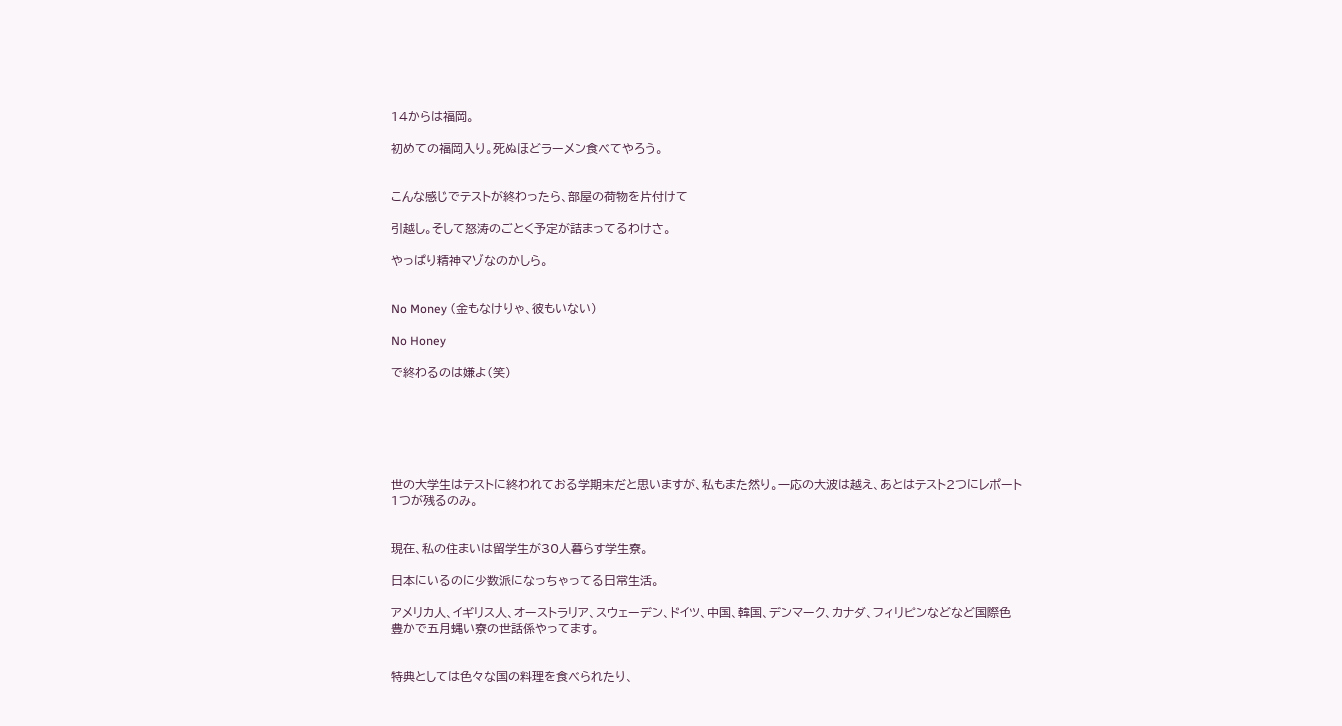14からは福岡。

初めての福岡入り。死ぬほどラーメン食べてやろう。


こんな感じでテストが終わったら、部屋の荷物を片付けて

引越し。そして怒涛のごとく予定が詰まってるわけさ。

やっぱり精神マゾなのかしら。


No Money (金もなけりゃ、彼もいない)

No Honey

で終わるのは嫌よ(笑)






世の大学生はテストに終われておる学期末だと思いますが、私もまた然り。一応の大波は越え、あとはテスト2つにレポート1つが残るのみ。


現在、私の住まいは留学生が30人暮らす学生寮。

日本にいるのに少数派になっちゃってる日常生活。

アメリカ人、イギリス人、オーストラリア、スウェーデン、ドイツ、中国、韓国、デンマーク、カナダ、フィリピンなどなど国際色豊かで五月蝿い寮の世話係やってます。


特典としては色々な国の料理を食べられたり、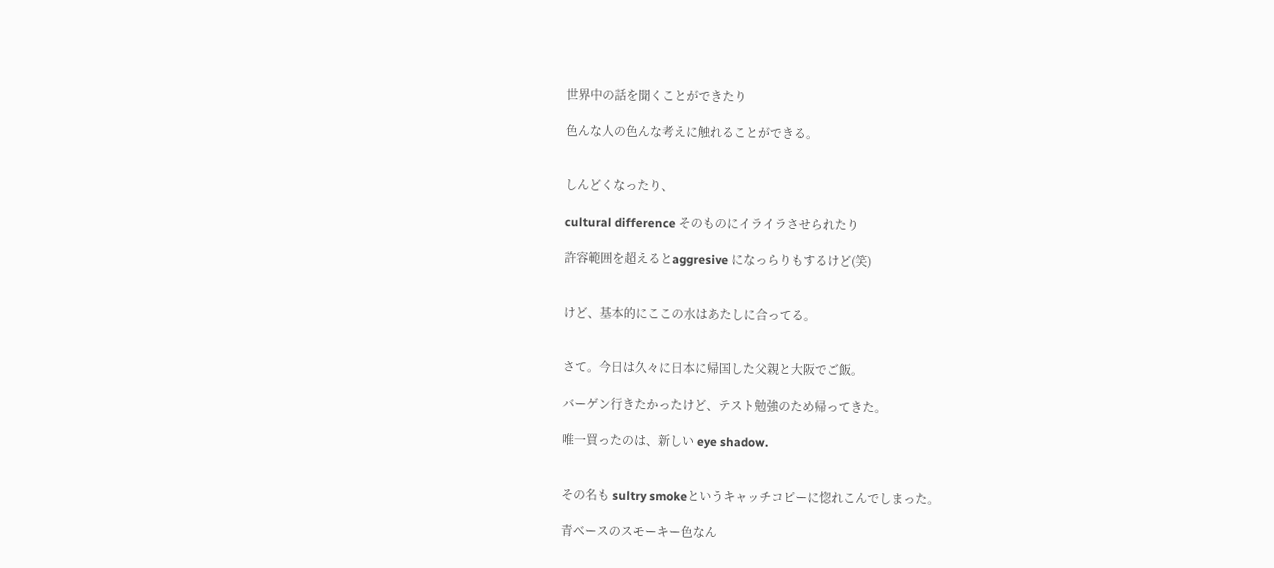世界中の話を聞くことができたり

色んな人の色んな考えに触れることができる。


しんどくなったり、

cultural difference そのものにイライラさせられたり

許容範囲を超えるとaggresive になっらりもするけど(笑)


けど、基本的にここの水はあたしに合ってる。


さて。今日は久々に日本に帰国した父親と大阪でご飯。

バーゲン行きたかったけど、テスト勉強のため帰ってきた。

唯一買ったのは、新しい eye shadow.


その名も sultry smokeというキャッチコピーに惚れこんでしまった。

青ベースのスモーキー色なん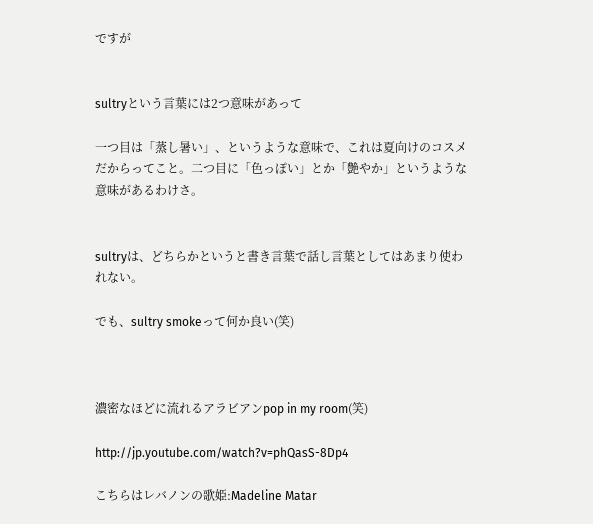ですが


sultryという言葉には2つ意味があって

一つ目は「蒸し暑い」、というような意味で、これは夏向けのコスメだからってこと。二つ目に「色っぽい」とか「艶やか」というような意味があるわけさ。


sultryは、どちらかというと書き言葉で話し言葉としてはあまり使われない。

でも、sultry smokeって何か良い(笑)



濃密なほどに流れるアラビアンpop in my room(笑)

http://jp.youtube.com/watch?v=phQasS-8Dp4

こちらはレバノンの歌姫:Madeline Matar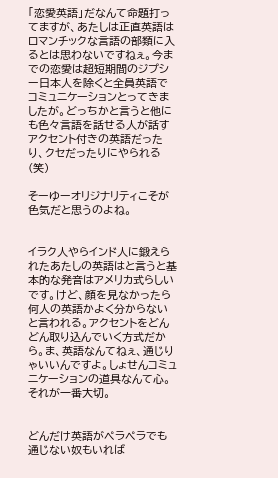「恋愛英語」だなんて命題打ってますが、あたしは正直英語はロマンチックな言語の部類に入るとは思わないですねぇ。今までの恋愛は超短期間のジプシー日本人を除くと全員英語でコミュニケーションとってきましたが。どっちかと言うと他にも色々言語を話せる人が話すアクセント付きの英語だったり、クセだったりにやられる(笑)

そーゆーオリジナリティこそが色気だと思うのよね。


イラク人やらインド人に鍛えられたあたしの英語はと言うと基本的な発音はアメリカ式らしいです。けど、顔を見なかったら何人の英語かよく分からないと言われる。アクセントをどんどん取り込んでいく方式だから。ま、英語なんてねぇ、通じりゃいいんですよ。しょせんコミュニケーションの道具なんて心。それが一番大切。


どんだけ英語がペラペラでも通じない奴もいれば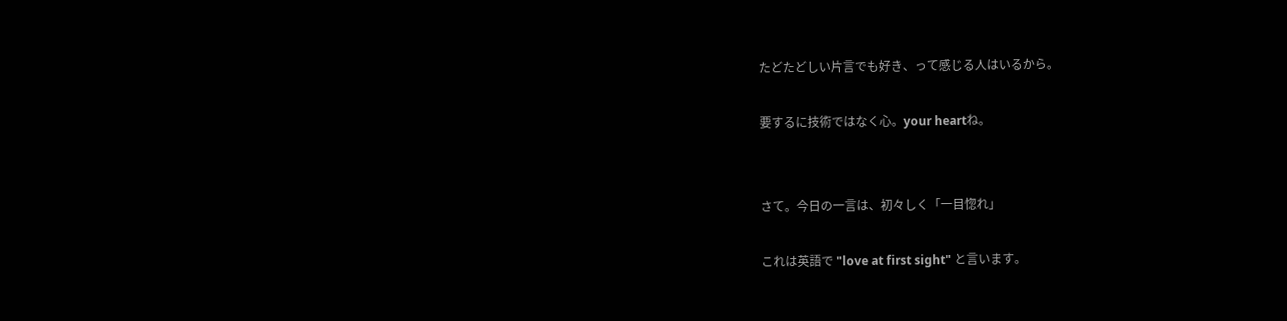たどたどしい片言でも好き、って感じる人はいるから。

要するに技術ではなく心。your heartね。


さて。今日の一言は、初々しく「一目惚れ」

これは英語で "love at first sight" と言います。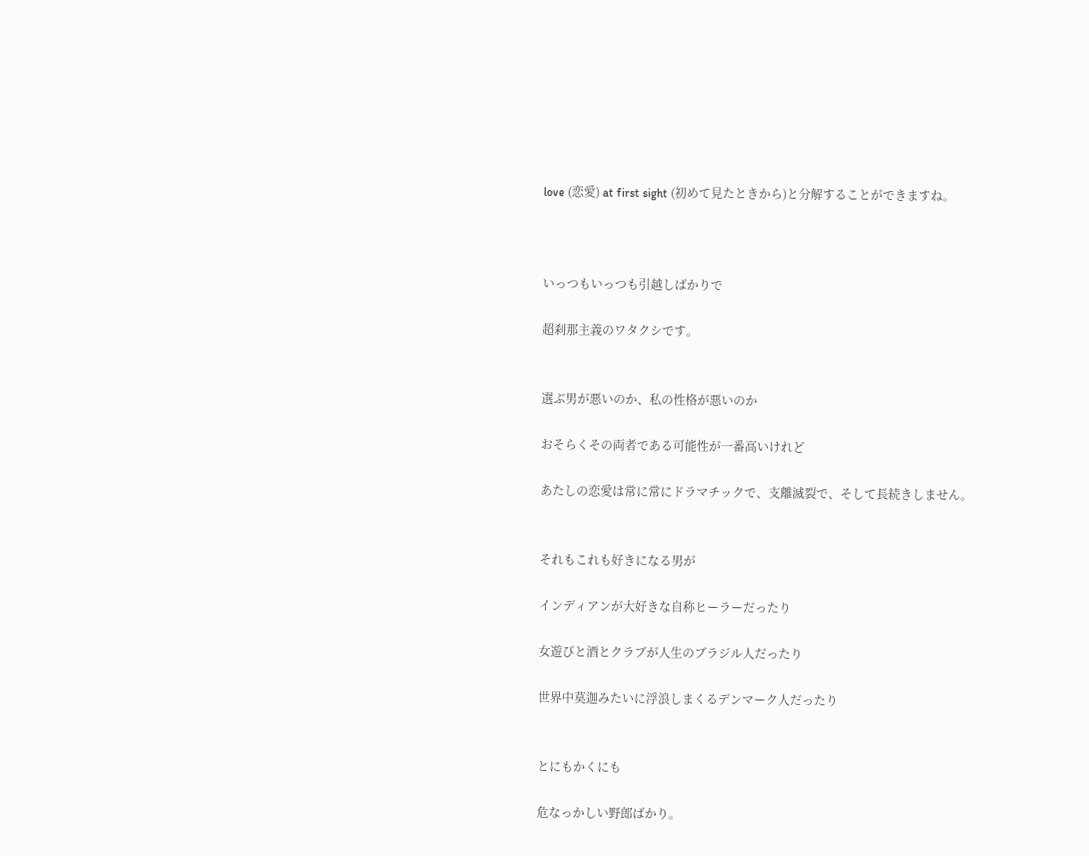love (恋愛) at first sight (初めて見たときから)と分解することができますね。



いっつもいっつも引越しばかりで

超刹那主義のワタクシです。


選ぶ男が悪いのか、私の性格が悪いのか

おそらくその両者である可能性が一番高いけれど

あたしの恋愛は常に常にドラマチックで、支離滅裂で、そして長続きしません。


それもこれも好きになる男が

インディアンが大好きな自称ヒーラーだったり

女遊びと酒とクラブが人生のブラジル人だったり

世界中莫迦みたいに浮浪しまくるデンマーク人だったり


とにもかくにも

危なっかしい野郎ばかり。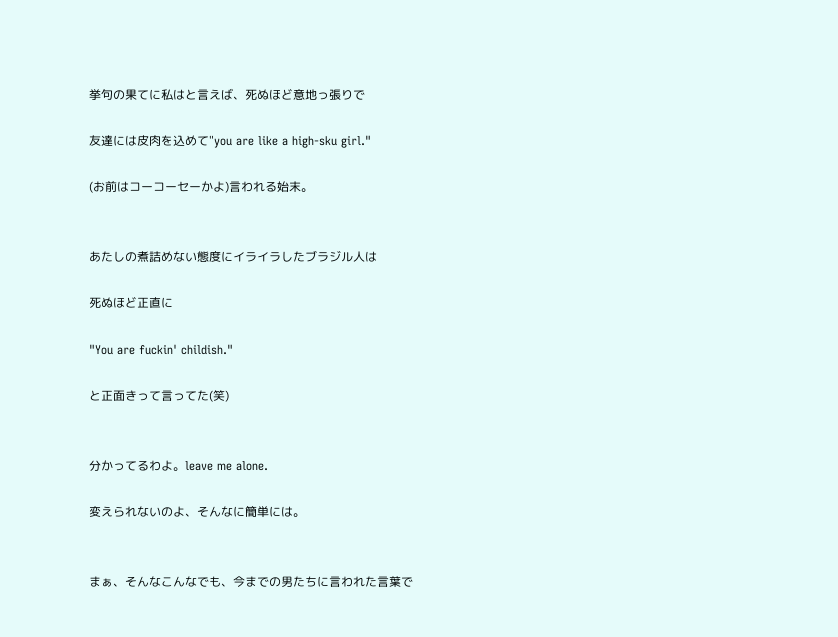挙句の果てに私はと言えば、死ぬほど意地っ張りで

友達には皮肉を込めて"you are like a high-sku girl."

(お前はコーコーセーかよ)言われる始末。


あたしの煮詰めない態度にイライラしたブラジル人は

死ぬほど正直に

"You are fuckin' childish."

と正面きって言ってた(笑)


分かってるわよ。leave me alone.

変えられないのよ、そんなに簡単には。


まぁ、そんなこんなでも、今までの男たちに言われた言葉で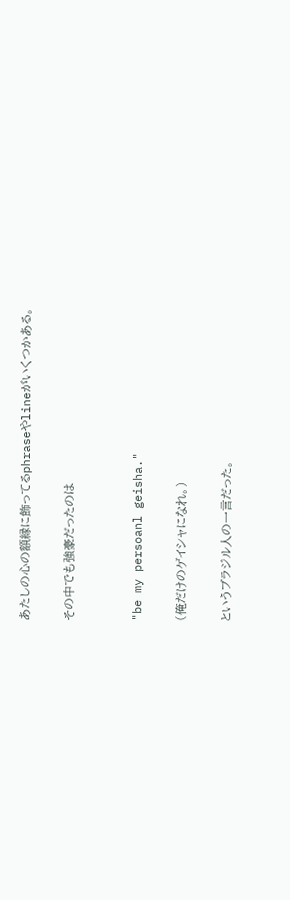あたしの心の額縁に飾ってるphraseやlineがいくつかある。

その中でも強豪だったのは


"be my persoanl geisha."

(俺だけのゲイシャになれ。)

というブラジル人の一言だった。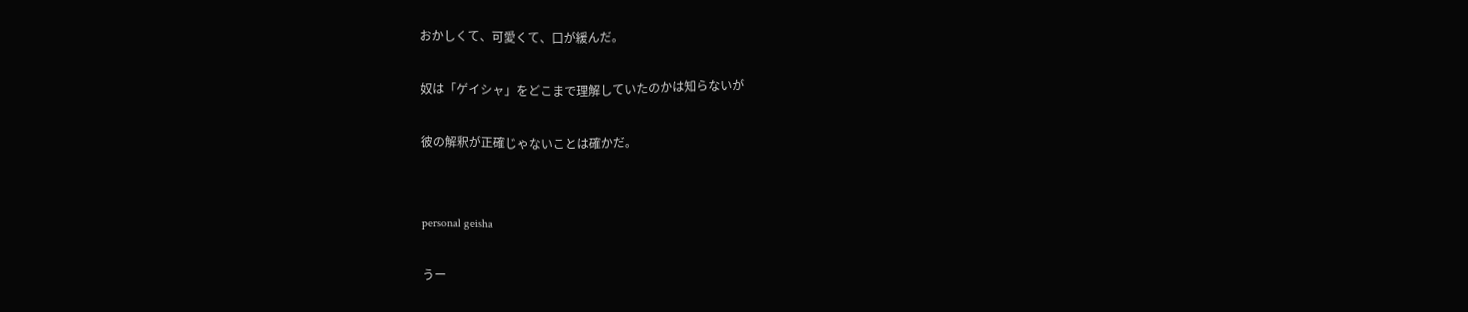おかしくて、可愛くて、口が緩んだ。

奴は「ゲイシャ」をどこまで理解していたのかは知らないが

彼の解釈が正確じゃないことは確かだ。


personal geisha

うー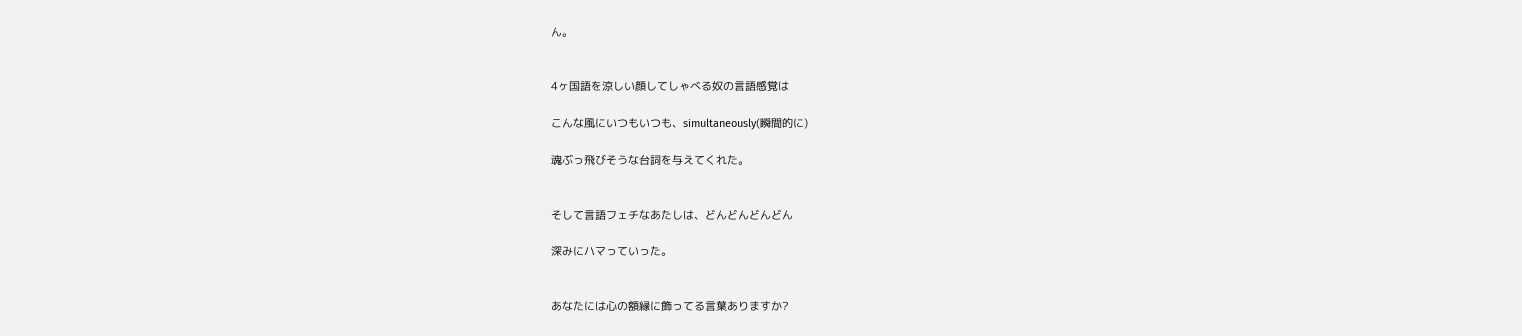ん。


4ヶ国語を涼しい顔してしゃべる奴の言語感覚は

こんな風にいつもいつも、simultaneously(瞬間的に)

魂ぶっ飛びそうな台詞を与えてくれた。


そして言語フェチなあたしは、どんどんどんどん

深みにハマっていった。


あなたには心の額縁に飾ってる言葉ありますか?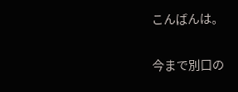こんばんは。

今まで別口の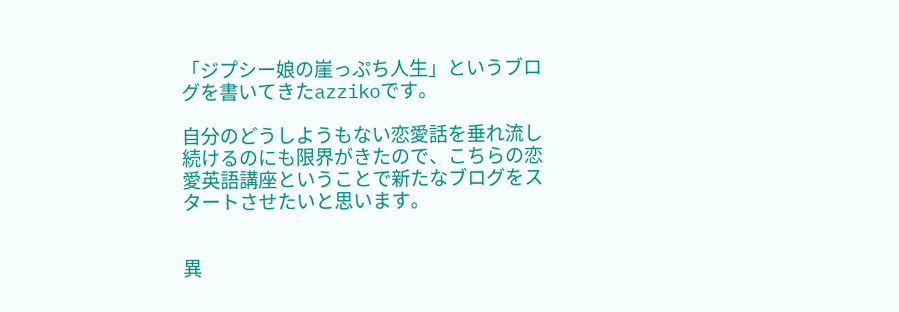「ジプシー娘の崖っぷち人生」というブログを書いてきたazzikoです。

自分のどうしようもない恋愛話を垂れ流し続けるのにも限界がきたので、こちらの恋愛英語講座ということで新たなブログをスタートさせたいと思います。


異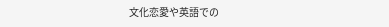文化恋愛や英語での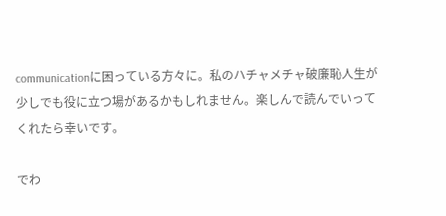communicationに困っている方々に。私のハチャメチャ破廉恥人生が少しでも役に立つ場があるかもしれません。楽しんで読んでいってくれたら幸いです。

でわ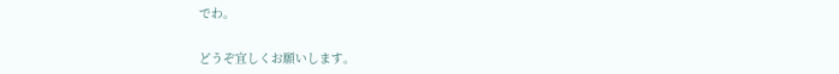でわ。


どうぞ宜しくお願いします。